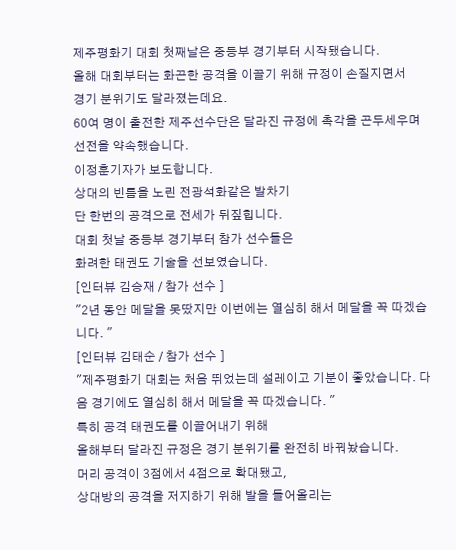제주평화기 대회 첫째날은 중등부 경기부터 시작됐습니다.
올해 대회부터는 화끈한 공격을 이끌기 위해 규정이 손질지면서
경기 분위기도 달라졌는데요.
60여 명이 출전한 제주선수단은 달라진 규정에 촉각을 곤두세우며
선전을 약속했습니다.
이정훈기자가 보도합니다.
상대의 빈틈을 노린 전광석화같은 발차기
단 한번의 공격으로 전세가 뒤짚힙니다.
대회 첫날 중등부 경기부터 참가 선수들은
화려한 태권도 기술을 선보였습니다.
[인터뷰 김승재 / 참가 선수 ]
"2년 동안 메달을 못땄지만 이번에는 열심히 해서 메달을 꼭 따겠습니다. "
[인터뷰 김태순 / 참가 선수 ]
"제주평화기 대회는 처음 뛰었는데 설레이고 기분이 좋았습니다. 다음 경기에도 열심히 해서 메달을 꼭 따겠습니다. "
특히 공격 태권도를 이끌어내기 위해
올해부터 달라진 규정은 경기 분위기를 완전히 바꿔놨습니다.
머리 공격이 3점에서 4점으로 확대됐고,
상대방의 공격을 저지하기 위해 발을 들어올리는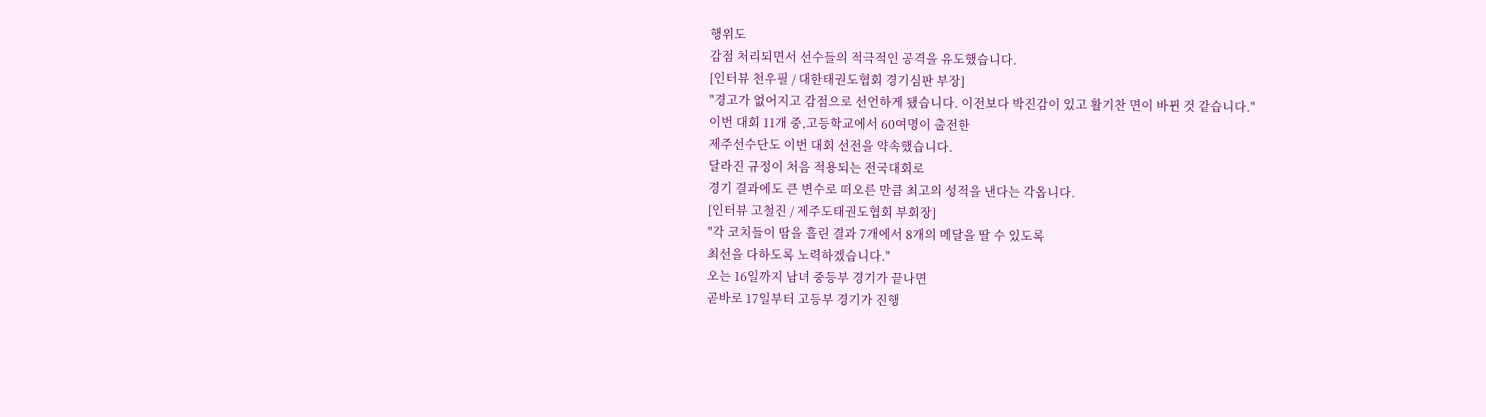행위도
감점 처리되면서 선수들의 적극적인 공격을 유도했습니다.
[인터뷰 천우필 / 대한태권도협회 경기심판 부장]
"경고가 없어지고 감점으로 선언하게 됐습니다. 이전보다 박진감이 있고 활기찬 면이 바뀐 것 같습니다."
이번 대회 11개 중,고등학교에서 60여명이 출전한
제주선수단도 이번 대회 선전을 약속했습니다.
달라진 규정이 처음 적용되는 전국대회로
경기 결과에도 큰 변수로 떠오른 만큼 최고의 성적을 낸다는 각옵니다.
[인터뷰 고철진 / 제주도태권도협회 부회장]
"각 코치들이 땀을 흘린 결과 7개에서 8개의 메달을 딸 수 있도록
최선을 다하도록 노력하겠습니다."
오는 16일까지 남녀 중등부 경기가 끝나면
곧바로 17일부터 고등부 경기가 진행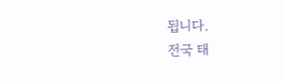됩니다.
전국 태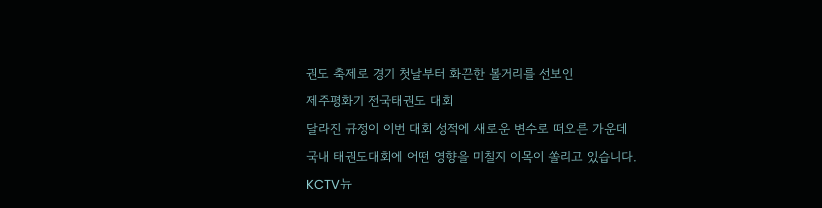권도 축제로 경기 첫날부터 화끈한 볼거리를 선보인
제주평화기 전국태권도 대회
달라진 규정이 이번 대회 성적에 새로운 변수로 떠오른 가운데
국내 태권도대회에 어떤 영향을 미칠지 이목이 쏠리고 있습니다.
KCTV뉴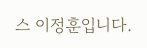스 이정훈입니다.